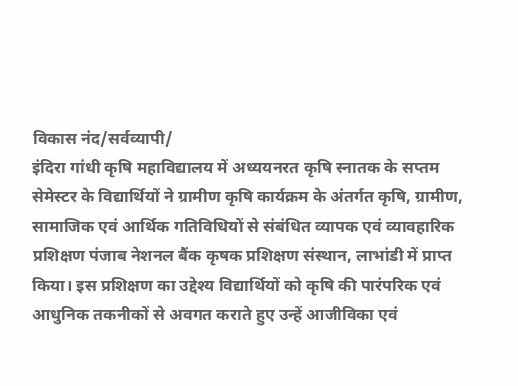विकास नंद/सर्वव्यापी/
इंदिरा गांधी कृषि महाविद्यालय में अध्ययनरत कृषि स्नातक के सप्तम सेमेस्टर के विद्यार्थियों ने ग्रामीण कृषि कार्यक्रम के अंतर्गत कृषि, ग्रामीण, सामाजिक एवं आर्थिक गतिविधियों से संबंधित व्यापक एवं व्यावहारिक प्रशिक्षण पंजाब नेशनल बैंक कृषक प्रशिक्षण संस्थान, लाभांडी में प्राप्त किया। इस प्रशिक्षण का उद्देश्य विद्यार्थियों को कृषि की पारंपरिक एवं आधुनिक तकनीकों से अवगत कराते हुए उन्हें आजीविका एवं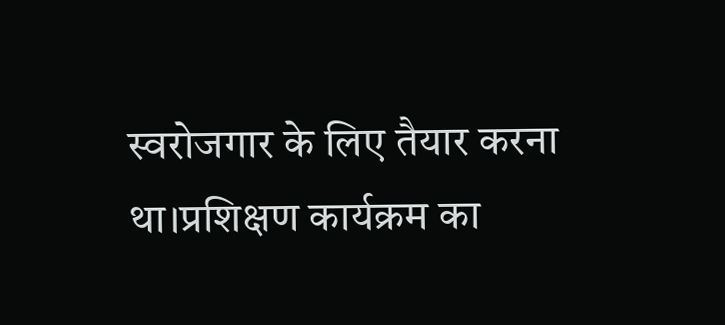स्वरोजगार के लिए तैयार करना था।प्रशिक्षण कार्यक्रम का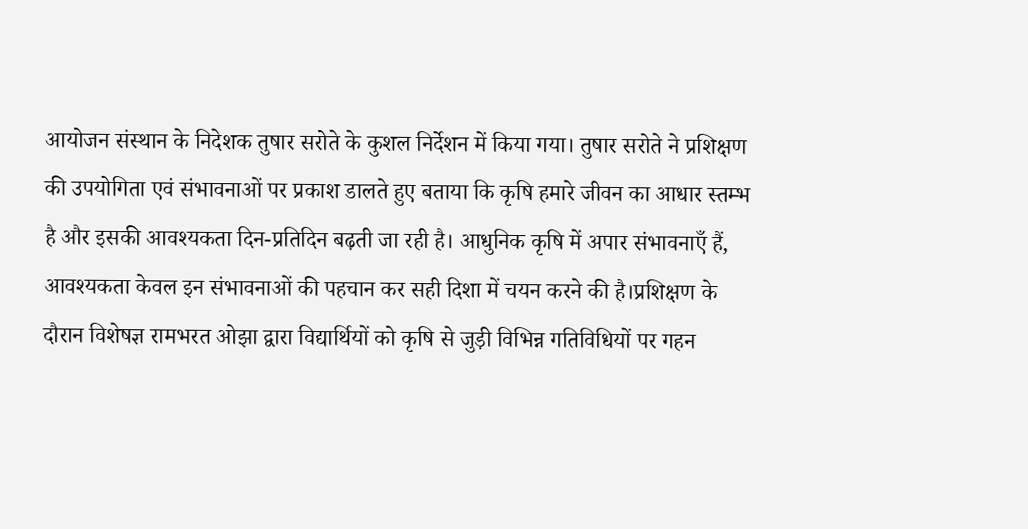आयोजन संस्थान के निदेशक तुषार सरोते के कुशल निर्देशन में किया गया। तुषार सरोते ने प्रशिक्षण की उपयोगिता एवं संभावनाओं पर प्रकाश डालते हुए बताया कि कृषि हमारे जीवन का आधार स्तम्भ है और इसकी आवश्यकता दिन-प्रतिदिन बढ़ती जा रही है। आधुनिक कृषि में अपार संभावनाएँ हैं, आवश्यकता केवल इन संभावनाओं की पहचान कर सही दिशा में चयन करने की है।प्रशिक्षण के दौरान विशेषज्ञ रामभरत ओझा द्वारा विद्यार्थियों को कृषि से जुड़ी विभिन्न गतिविधियों पर गहन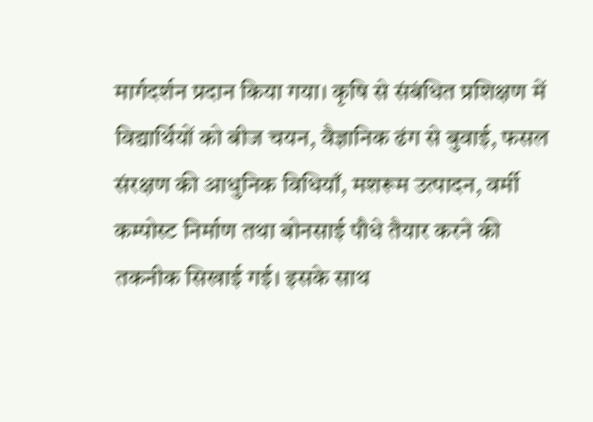मार्गदर्शन प्रदान किया गया। कृषि से संबंधित प्रशिक्षण में विद्यार्थियों को बीज चयन, वैज्ञानिक ढंग से बुवाई, फसल संरक्षण की आधुनिक विधियाँ, मशरूम उत्पादन, वर्मी कम्पोस्ट निर्माण तथा बोनसाई पौधे तैयार करने की तकनीक सिखाई गई। इसके साथ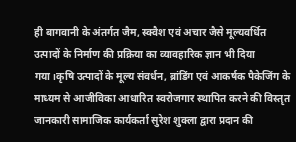ही बागवानी के अंतर्गत जैम, स्क्वैश एवं अचार जैसे मूल्यवर्धित उत्पादों के निर्माण की प्रक्रिया का व्यावहारिक ज्ञान भी दिया गया।कृषि उत्पादों के मूल्य संवर्धन, ब्रांडिंग एवं आकर्षक पैकेजिंग के माध्यम से आजीविका आधारित स्वरोजगार स्थापित करने की विस्तृत जानकारी सामाजिक कार्यकर्ता सुरेश शुक्ला द्वारा प्रदान की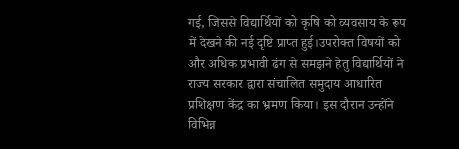गई, जिससे विद्यार्थियों को कृषि को व्यवसाय के रूप में देखने की नई दृष्टि प्राप्त हुई।उपरोक्त विषयों को और अधिक प्रभावी ढंग से समझने हेतु विद्यार्थियों ने राज्य सरकार द्वारा संचालित समुदाय आधारित प्रशिक्षण केंद्र का भ्रमण किया। इस दौरान उन्होंने विभिन्न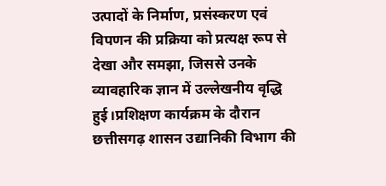उत्पादों के निर्माण, प्रसंस्करण एवं विपणन की प्रक्रिया को प्रत्यक्ष रूप से देखा और समझा, जिससे उनके व्यावहारिक ज्ञान में उल्लेखनीय वृद्धि हुई।प्रशिक्षण कार्यक्रम के दौरान छत्तीसगढ़ शासन उद्यानिकी विभाग की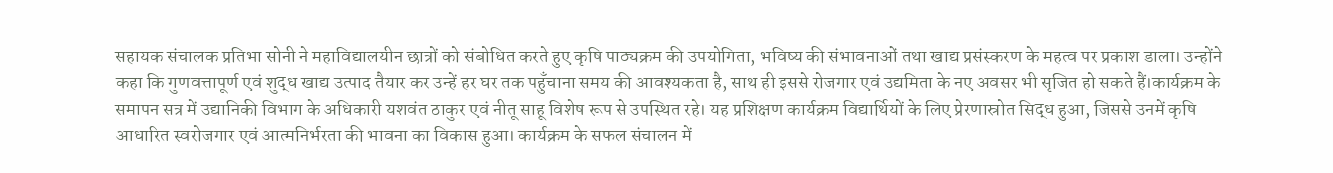सहायक संचालक प्रतिभा सोनी ने महाविद्यालयीन छात्रों को संबोधित करते हुए कृषि पाठ्यक्रम की उपयोगिता, भविष्य की संभावनाओं तथा खाद्य प्रसंस्करण के महत्व पर प्रकाश डाला। उन्होंने कहा कि गुणवत्तापूर्ण एवं शुद्ध खाद्य उत्पाद तैयार कर उन्हें हर घर तक पहुँचाना समय की आवश्यकता है, साथ ही इससे रोजगार एवं उद्यमिता के नए अवसर भी सृजित हो सकते हैं।कार्यक्रम के समापन सत्र में उद्यानिकी विभाग के अधिकारी यशवंत ठाकुर एवं नीतू साहू विशेष रूप से उपस्थित रहे। यह प्रशिक्षण कार्यक्रम विद्यार्थियों के लिए प्रेरणास्रोत सिद्ध हुआ, जिससे उनमें कृषि आधारित स्वरोजगार एवं आत्मनिर्भरता की भावना का विकास हुआ। कार्यक्रम के सफल संचालन में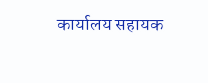कार्यालय सहायक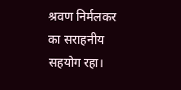श्रवण निर्मलकर का सराहनीय सहयोग रहा।